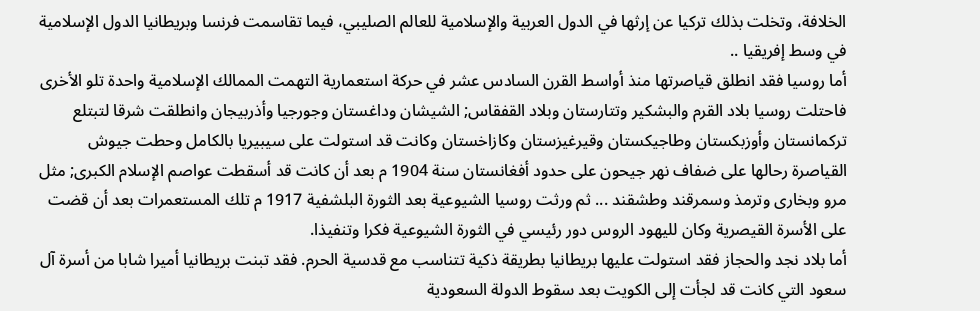الخلافة، وتخلت بذلك تركيا عن إرثها في الدول العربية والإسلامية للعالم الصليبي، فيما تقاسمت فرنسا وبريطانيا الدول الإسلامية في وسط إفريقيا ..
أما روسيا فقد انطلق قياصرتها منذ أواسط القرن السادس عشر في حركة استعمارية التهمت الممالك الإسلامية واحدة تلو الأخرى فاحتلت روسيا بلاد القرم والبشكير وتتارستان وبلاد القفقاس; الشيشان وداغستان وجورجيا وأذربيجان وانطلقت شرقا لتبتلع تركمانستان وأوزبكستان وطاجيكستان وقيرغيزستان وكازاخستان وكانت قد استولت على سيبيريا بالكامل وحطت جيوش القياصرة رحالها على ضفاف نهر جيحون على حدود أفغانستان سنة 1904 م بعد أن كانت قد أسقطت عواصم الإسلام الكبرى; مثل مرو وبخارى وترمذ وسمرقند وطشقند ... ثم ورثت روسيا الشيوعية بعد الثورة البلشفية 1917 م تلك المستعمرات بعد أن قضت على الأسرة القيصرية وكان لليهود الروس دور رئيسي في الثورة الشيوعية فكرا وتنفيذا.
أما بلاد نجد والحجاز فقد استولت عليها بريطانيا بطريقة ذكية تتناسب مع قدسية الحرم. فقد تبنت بريطانيا أميرا شابا من أسرة آل سعود التي كانت قد لجأت إلى الكويت بعد سقوط الدولة السعودية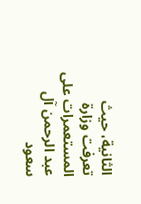الثانية، حيث تعرفت وزارة المستعمرات على عبد الرحمن آل سعود